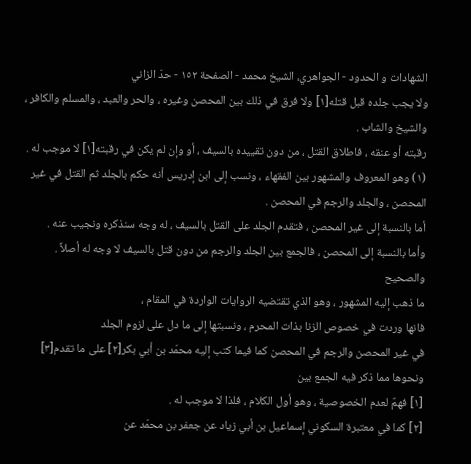الشهادات و الحدود - الجواهري، الشيخ محمد - الصفحة ١٥٢ - حدّ الزاني
ولا يجب جلده قبل قتله[١] ولا فرق في ذلك بين المحصن وغيره ، والحر والعبد ، والمسلم والكافر ، والشيخ والشاب .
رقبته أو عنقه ، فاطلاق القتل ، من دون تقييده بالسيف ، أو وإن لم يكن في رقبته[١] لا موجب له .
(١) وهو المعروف والمشهور بين الفقهاء ، ونسب إلى ابن إدريس أنه حكم بالجلد ثم القتل في غير المحصن ، والجلد والرجم في المحصن .
أما بالنسبة إلى غير المحصن ، فتقدم الجلد على القتل بالسيف ، له وجه سنذكره ونجيب عنه .
وأما بالنسبة إلى المحصن ، فالجمع بين الجلد والرجم من دون قتل بالسيف لا وجه له أصلاً .
والصحيح
ما ذهب إليه المشهور ، وهو الذي تقتضيه الروايات الواردة في المقام ،
فانها وردت في خصوص الزنا بذات المحرم ، ونسبتها إلى ما دل على لزوم الجلد
في غير المحصن والرجم في المحصن كما فيما كتب إليه محمّد بن أبي بكر[٢] على ما تقدم[٣] ونحوها مما ذكر فيه الجمع بين
[١] فهمٌ لعدم الخصوصية ، وهو أول الكلام ، فلذا لا موجب له .
[٢] كما في معتبرة السكوني إسماعيل بن أبي زياد عن جعفر بن محمّد عن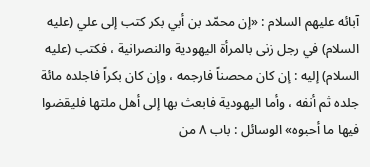آبائه عليهم السلام : «إن محمّد بن أبي بكر كتب إلى علي (عليه السلام) في رجل زنى بالمرأة اليهودية والنصرانية ، فكتب (عليه السلام) إليه : إن كان محصناً فارجمه ، وإن كان بكراً فاجلده مائة جلده ثم أنفه ، وأما اليهودية فابعث بها إلى أهل ملتها فليقضوا فيها ما أحبوه» الوسائل : باب ٨ من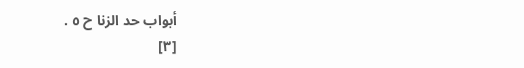أبواب حد الزنا ح ٥ .
[٣]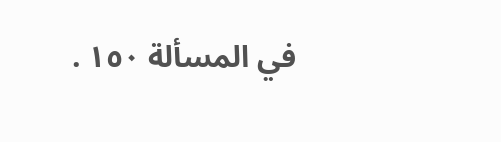في المسألة ١٥٠ .